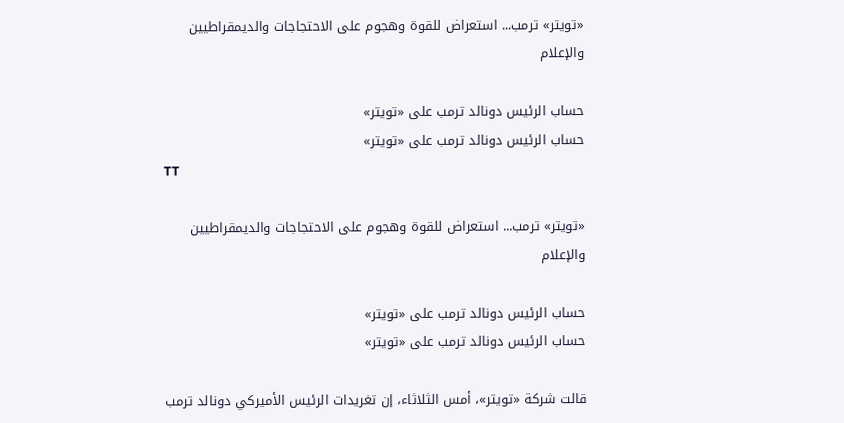«تويتر» ترمب... استعراض للقوة وهجوم على الاحتجاجات والديمقراطيين والإعلام

حساب الرئيس دونالد ترمب على «تويتر»
حساب الرئيس دونالد ترمب على «تويتر»
TT

«تويتر» ترمب... استعراض للقوة وهجوم على الاحتجاجات والديمقراطيين والإعلام

حساب الرئيس دونالد ترمب على «تويتر»
حساب الرئيس دونالد ترمب على «تويتر»

قالت شركة «تويتر»، أمس الثلاثاء، إن تغريدات الرئيس الأميركي دونالد ترمب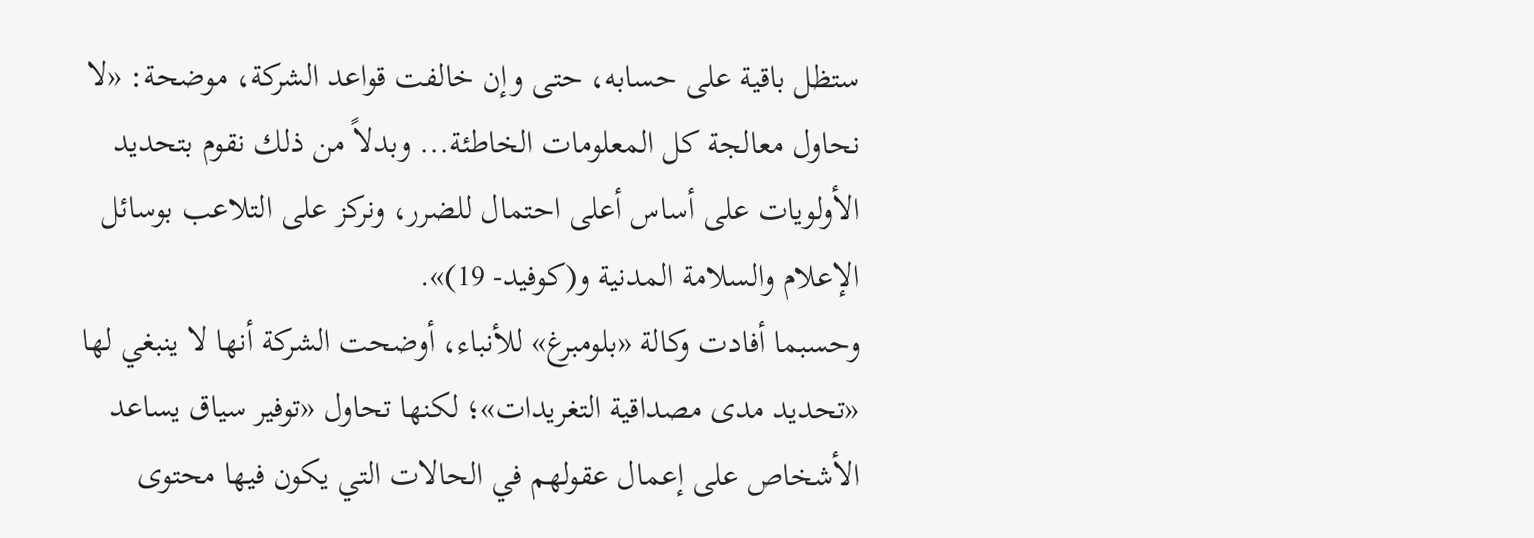ستظل باقية على حسابه، حتى وإن خالفت قواعد الشركة، موضحة: «لا نحاول معالجة كل المعلومات الخاطئة... وبدلاً من ذلك نقوم بتحديد الأولويات على أساس أعلى احتمال للضرر، ونركز على التلاعب بوسائل الإعلام والسلامة المدنية و(كوفيد- 19)».
وحسبما أفادت وكالة «بلومبرغ» للأنباء، أوضحت الشركة أنها لا ينبغي لها «تحديد مدى مصداقية التغريدات»؛ لكنها تحاول «توفير سياق يساعد الأشخاص على إعمال عقولهم في الحالات التي يكون فيها محتوى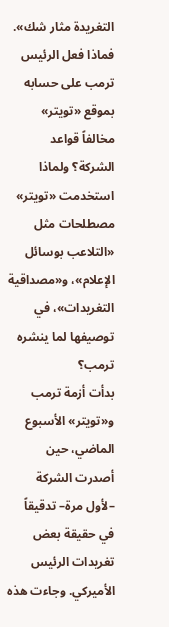التغريدة مثار شك».
فماذا فعل الرئيس ترمب على حسابه بموقع «تويتر» مخالفاً قواعد الشركة؟ ولماذا استخدمت «تويتر» مصطلحات مثل «التلاعب بوسائل الإعلام»، و«مصداقية التغريدات»، في توصيفها لما ينشره ترمب؟
بدأت أزمة ترمب و«تويتر» الأسبوع الماضي، حين أصدرت الشركة –لأول مرة– تدقيقاً في حقيقة بعض تغريدات الرئيس الأميركي. وجاءت هذه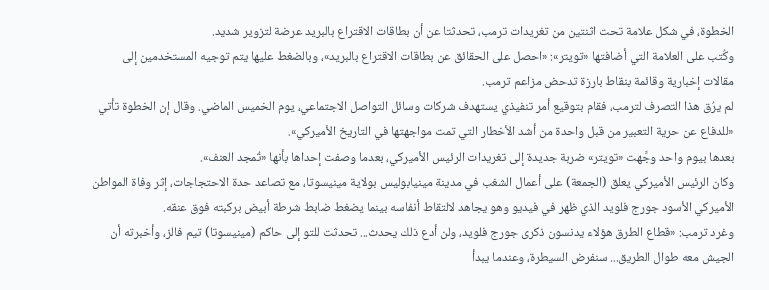الخطوة، في شكل علامة تحت اثنتين من تغريدات ترمب، تحدثتا عن أن بطاقات الاقتراع بالبريد عرضة لتزوير شديد.
وكُتب على العلامة التي أضافتها «تويتر»: «احصل على الحقائق عن بطاقات الاقتراع بالبريد»، وبالضغط عليها يتم توجيه المستخدمين إلى مقالات إخبارية وقائمة بنقاط بارزة تدحض مزاعم ترمب.
لم يرُق هذا التصرف لترمب، فقام بتوقيع أمر تنفيذي يستهدف شركات وسائل التواصل الاجتماعي، يوم الخميس الماضي. وقال إن الخطوة تأتي «للدفاع عن حرية التعبير من قبل واحدة من أشد الأخطار التي تمت مواجهتها في التاريخ الأميركي».
بعدها بيوم واحد وجَّهت «تويتر» ضربة جديدة إلى تغريدات الرئيس الأميركي، بعدما وصفت إحداها بأنها «تُمجد العنف».
وكان الرئيس الأميركي يعلق (الجمعة) على أعمال الشغب في مدينة مينيابوليس بولاية مينيسوتا، مع تصاعد حدة الاحتجاجات، إثر وفاة المواطن الأميركي الأسود جورج فلويد الذي ظهر في فيديو وهو يجاهد لالتقاط أنفاسه بينما يضغط ضابط شرطة أبيض بركبته فوق عنقه.
وغرد ترمب: «قطاع الطرق هؤلاء يدنسون ذكرى جورج فلويد، ولن أدع ذلك يحدث... تحدثت للتو إلى حاكم (مينيسوتا) تيم فالز، وأخبرته أن الجيش معه طوال الطريق... سنفرض السيطرة، وعندما يبدأ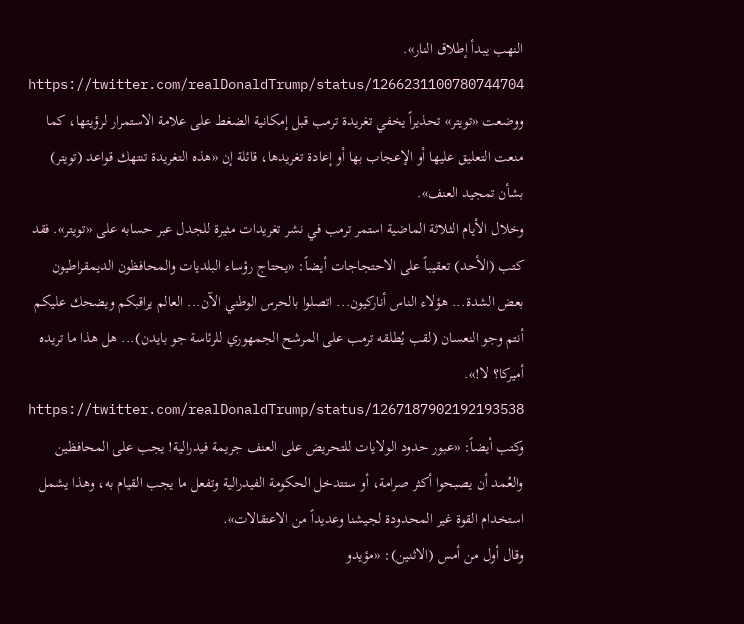النهب يبدأ إطلاق النار».
https://twitter.com/realDonaldTrump/status/1266231100780744704
ووضعت «تويتر» تحذيراً يخفي تغريدة ترمب قبل إمكانية الضغط على علامة الاستمرار لرؤيتها، كما منعت التعليق عليها أو الإعجاب بها أو إعادة تغريدها، قائلة إن «هذه التغريدة تنتهك قواعد (تويتر) بشأن تمجيد العنف».
وخلال الأيام الثلاثة الماضية استمر ترمب في نشر تغريدات مثيرة للجدل عبر حسابه على «تويتر». فقد كتب (الأحد) تعقيباً على الاحتجاجات أيضاً: «يحتاج رؤساء البلديات والمحافظون الديمقراطيون بعض الشدة... هؤلاء الناس أناركيون... اتصلوا بالحرس الوطني الآن... العالم يراقبكم ويضحك عليكم أنتم وجو النعسان (لقب يُطلقه ترمب على المرشح الجمهوري للرئاسة جو بايدن)... هل هذا ما تريده أميركا؟ لا!».
https://twitter.com/realDonaldTrump/status/1267187902192193538
وكتب أيضاً: «عبور حدود الولايات للتحريض على العنف جريمة فيدرالية! يجب على المحافظين والعُمد أن يصبحوا أكثر صرامة، أو ستتدخل الحكومة الفيدرالية وتفعل ما يجب القيام به، وهذا يشمل استخدام القوة غير المحدودة لجيشنا وعديداً من الاعتقالات».
وقال أول من أمس (الاثنين): «مؤيدو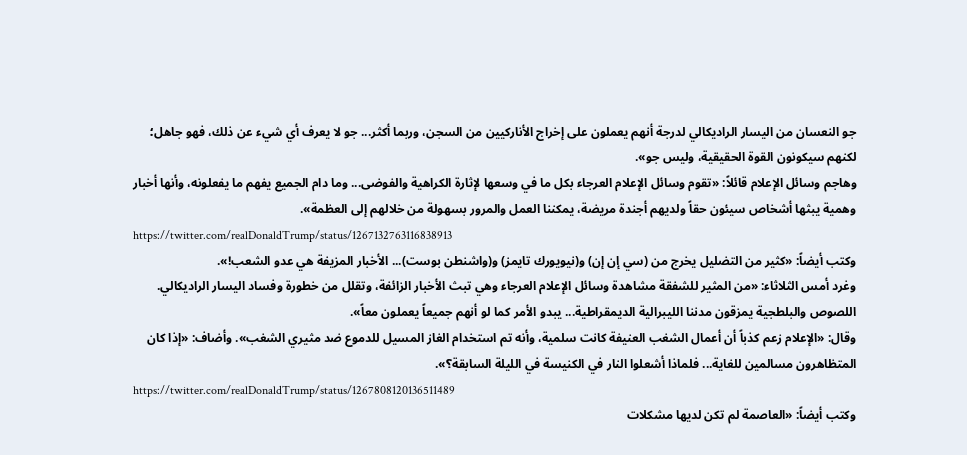جو النعسان من اليسار الراديكالي لدرجة أنهم يعملون على إخراج الأناركيين من السجن، وربما أكثر... جو لا يعرف أي شيء عن ذلك، فهو جاهل؛ لكنهم سيكونون القوة الحقيقية، وليس جو».
وهاجم وسائل الإعلام قائلاً: «تقوم وسائل الإعلام العرجاء بكل ما في وسعها لإثارة الكراهية والفوضى... وما دام الجميع يفهم ما يفعلونه، وأنها أخبار وهمية يبثها أشخاص سيئون حقاً ولديهم أجندة مريضة، يمكننا العمل والمرور بسهولة من خلالهم إلى العظمة».
https://twitter.com/realDonaldTrump/status/1267132763116838913
وكتب أيضاً: «كثير من التضليل يخرج من (سي إن إن) و(نيويورك تايمز) و(واشنطن بوست)... الأخبار المزيفة هي عدو الشعب!».
وغرد أمس الثلاثاء: «من المثير للشفقة مشاهدة وسائل الإعلام العرجاء وهي تبث الأخبار الزائفة، وتقلل من خطورة وفساد اليسار الراديكالي. اللصوص والبلطجية يمزقون مدننا الليبرالية الديمقراطية... يبدو الأمر كما لو أنهم جميعاً يعملون معاً».
وقال: «الإعلام زعم كذباً أن أعمال الشغب العنيفة كانت سلمية، وأنه تم استخدام الغاز المسيل للدموع ضد مثيري الشغب». وأضاف: «إذا كان المتظاهرون مسالمين للغاية... فلماذا أشعلوا النار في الكنيسة في الليلة السابقة؟».
https://twitter.com/realDonaldTrump/status/1267808120136511489
وكتب أيضاً: «العاصمة لم تكن لديها مشكلات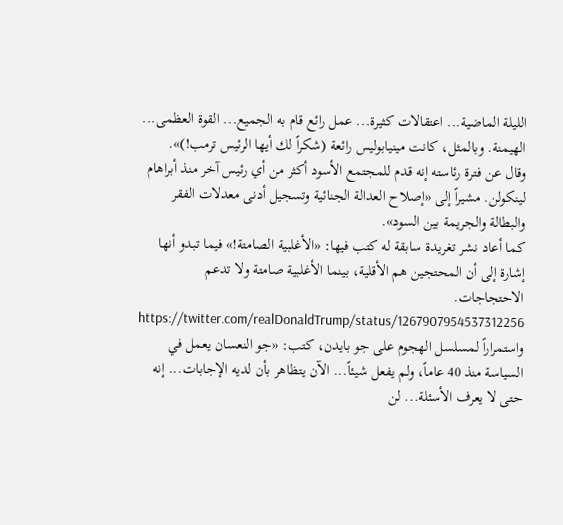الليلة الماضية... اعتقالات كثيرة... عمل رائع قام به الجميع... القوة العظمى... الهيمنة. وبالمثل، كانت مينيابوليس رائعة (شكراً لك أيها الرئيس ترمب!)».
وقال عن فترة رئاسته إنه قدم للمجتمع الأسود أكثر من أي رئيس آخر منذ أبراهام لينكولن. مشيراً إلى «إصلاح العدالة الجنائية وتسجيل أدنى معدلات الفقر والبطالة والجريمة بين السود».
كما أعاد نشر تغريدة سابقة له كتب فيها: «الأغلبية الصامتة!» فيما تبدو أنها إشارة إلى أن المحتجين هم الأقلية، بينما الأغلبية صامتة ولا تدعم الاحتجاجات.
https://twitter.com/realDonaldTrump/status/1267907954537312256
واستمراراً لمسلسل الهجوم على جو بايدن، كتب: «جو النعسان يعمل في السياسة منذ 40 عاماً، ولم يفعل شيئاً... الآن يتظاهر بأن لديه الإجابات... إنه حتى لا يعرف الأسئلة... لن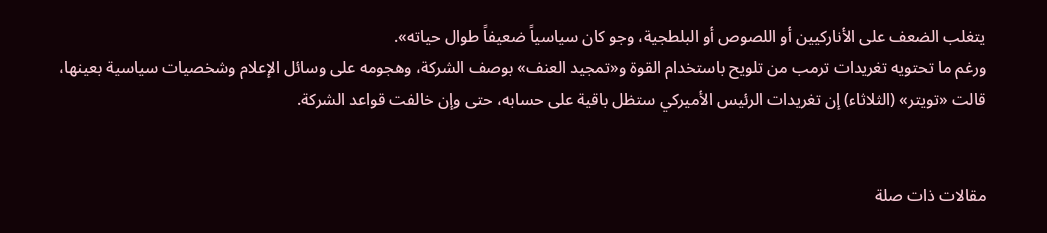يتغلب الضعف على الأناركيين أو اللصوص أو البلطجية، وجو كان سياسياً ضعيفاً طوال حياته».
ورغم ما تحتويه تغريدات ترمب من تلويح باستخدام القوة و«تمجيد العنف» بوصف الشركة، وهجومه على وسائل الإعلام وشخصيات سياسية بعينها، قالت «تويتر» (الثلاثاء) إن تغريدات الرئيس الأميركي ستظل باقية على حسابه، حتى وإن خالفت قواعد الشركة.


مقالات ذات صلة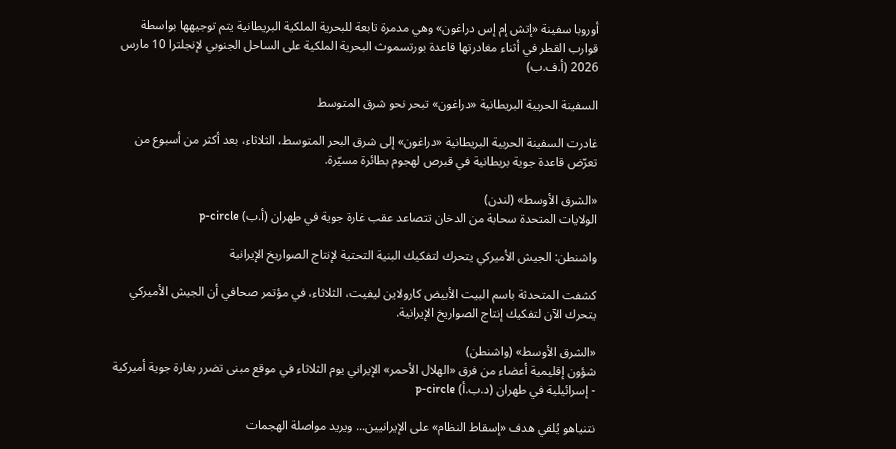أوروبا سفينة «إتش إم إس دراغون» وهي مدمرة تابعة للبحرية الملكية البريطانية يتم توجيهها بواسطة قوارب القطر في أثناء مغادرتها قاعدة بورتسموث البحرية الملكية على الساحل الجنوبي لإنجلترا 10 مارس 2026 (أ.ف.ب)

السفينة الحربية البريطانية «دراغون» تبحر نحو شرق المتوسط

غادرت السفينة الحربية البريطانية «دراغون» إلى شرق البحر المتوسط، الثلاثاء، بعد أكثر من أسبوع من تعرّض قاعدة جوية بريطانية في قبرص لهجوم بطائرة مسيّرة.

«الشرق الأوسط» (لندن)
الولايات المتحدة سحابة من الدخان تتصاعد عقب غارة جوية في طهران (أ.ب) p-circle

واشنطن: الجيش الأميركي يتحرك لتفكيك البنية التحتية لإنتاج الصواريخ الإيرانية

كشفت المتحدثة باسم البيت الأبيض كارولاين ليفيت، الثلاثاء، ‌في ‌مؤتمر صحافي ‌أن الجيش الأميركي يتحرك الآن لتفكيك إنتاج الصواريخ الإيرانية.

«الشرق الأوسط» (واشنطن)
شؤون إقليمية أعضاء من فرق «الهلال الأحمر» الإيراني يوم الثلاثاء في موقع مبنى تضرر بغارة جوية أميركية - إسرائيلية في طهران (د.ب.أ) p-circle

نتنياهو يُلقي هدف «إسقاط النظام» على الإيرانيين... ويريد مواصلة الهجمات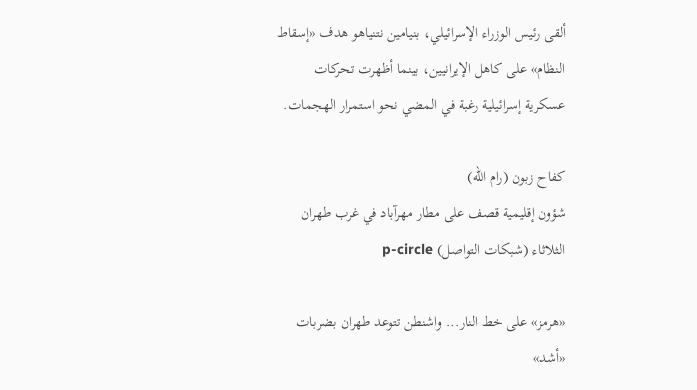ألقى رئيس الوزراء الإسرائيلي، بنيامين نتنياهو هدف «إسقاط النظام» على كاهل الإيرانيين، بينما أظهرت تحركات عسكرية إسرائيلية رغبة في المضي نحو استمرار الهجمات.

كفاح زبون (رام الله)
شؤون إقليمية قصف على مطار مهرآباد في غرب طهران الثلاثاء (شبكات التواصل) p-circle

«هرمز» على خط النار... واشنطن تتوعد طهران بضربات «أشد»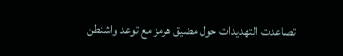تصاعدت التهديدات حول مضيق هرمز مع توعد واشنطن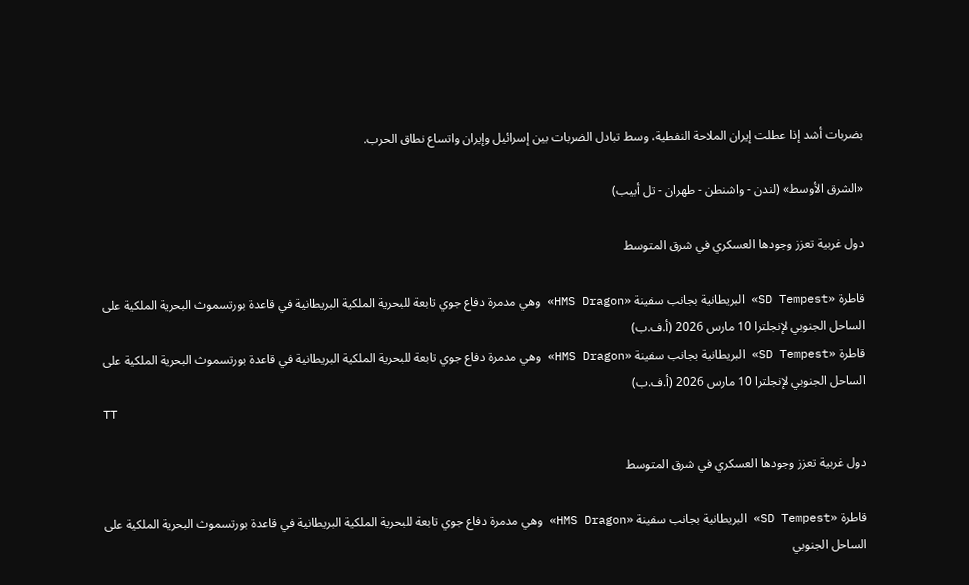بضربات أشد إذا عطلت إيران الملاحة النفطية، وسط تبادل الضربات بين إسرائيل وإيران واتساع نطاق الحرب.

«الشرق الأوسط» (لندن - واشنطن - طهران - تل أبيب)

دول غربية تعزز وجودها العسكري في شرق المتوسط

قاطرة «SD Tempest» البريطانية بجانب سفينة «HMS Dragon» وهي مدمرة دفاع جوي تابعة للبحرية الملكية البريطانية في قاعدة بورتسموث البحرية الملكية على الساحل الجنوبي لإنجلترا 10 مارس 2026 (أ.ف.ب)
قاطرة «SD Tempest» البريطانية بجانب سفينة «HMS Dragon» وهي مدمرة دفاع جوي تابعة للبحرية الملكية البريطانية في قاعدة بورتسموث البحرية الملكية على الساحل الجنوبي لإنجلترا 10 مارس 2026 (أ.ف.ب)
TT

دول غربية تعزز وجودها العسكري في شرق المتوسط

قاطرة «SD Tempest» البريطانية بجانب سفينة «HMS Dragon» وهي مدمرة دفاع جوي تابعة للبحرية الملكية البريطانية في قاعدة بورتسموث البحرية الملكية على الساحل الجنوبي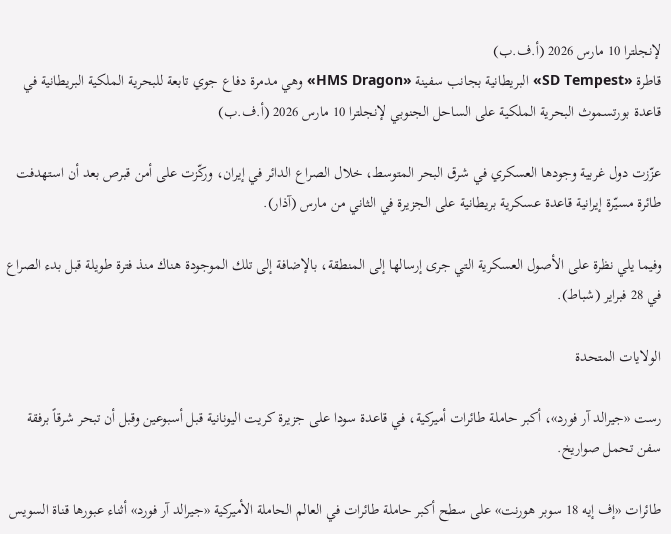لإنجلترا 10 مارس 2026 (أ.ف.ب)
قاطرة «SD Tempest» البريطانية بجانب سفينة «HMS Dragon» وهي مدمرة دفاع جوي تابعة للبحرية الملكية البريطانية في قاعدة بورتسموث البحرية الملكية على الساحل الجنوبي لإنجلترا 10 مارس 2026 (أ.ف.ب)

عزّزت دول غربية وجودها العسكري في شرق البحر المتوسط، خلال الصراع الدائر في إيران، وركّزت على أمن قبرص بعد أن استهدفت طائرة مسيّرة إيرانية قاعدة عسكرية بريطانية على الجزيرة في الثاني من مارس (آذار).

وفيما يلي نظرة على الأصول العسكرية التي جرى إرسالها إلى المنطقة، بالإضافة إلى تلك الموجودة هناك منذ فترة طويلة قبل بدء الصراع في 28 فبراير (شباط).

الولايات المتحدة

رست «جيرالد آر فورد»، أكبر حاملة طائرات أميركية، في قاعدة سودا على جزيرة كريت اليونانية قبل أسبوعين وقبل أن تبحر شرقاً برفقة سفن تحمل صواريخ.

طائرات «إف إيه 18 سوبر هورنت» على سطح أكبر حاملة طائرات في العالم الحاملة الأميركية «جيرالد آر فورد» أثناء عبورها قناة السويس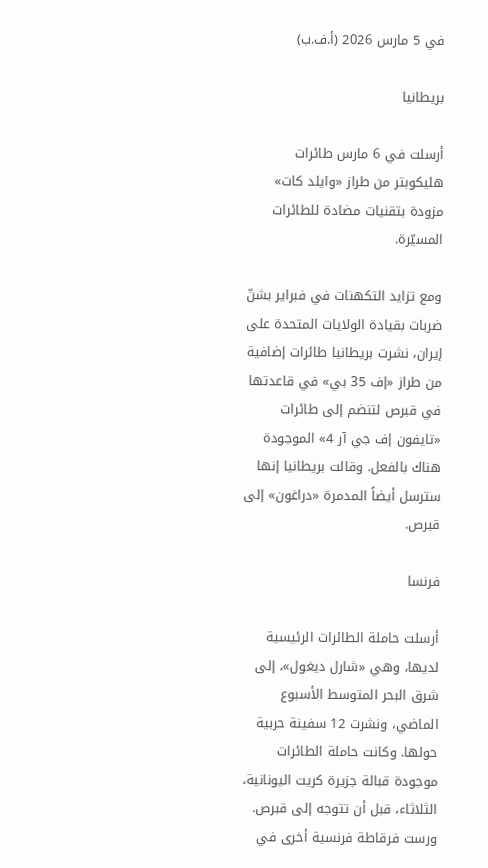في 5 مارس 2026 (أ.ف.ب)

بريطانيا

أرسلت في 6 مارس طائرات هليكوبتر من طراز «وايلد كات» مزودة بتقنيات مضادة للطائرات المسيّرة.

ومع تزايد التكهنات في فبراير بشنّ ضربات بقيادة الولايات المتحدة على إيران، نشرت بريطانيا طائرات إضافية من طراز «إف 35 بي» في قاعدتها في قبرص لتنضم إلى طائرات «تايفون إف جي آر 4» الموجودة هناك بالفعل. وقالت بريطانيا إنها سترسل أيضاً المدمرة «دراغون» إلى قبرص.

فرنسا

أرسلت حاملة الطائرات الرئيسية لديها، وهي «شارل ديغول»، إلى شرق البحر المتوسط الأسبوع الماضي، ونشرت 12 سفينة حربية حولها. وكانت حاملة الطائرات موجودة قبالة جزيرة كريت اليونانية، الثلاثاء، قبل أن تتوجه إلى قبرص. ورست فرقاطة فرنسية أخرى في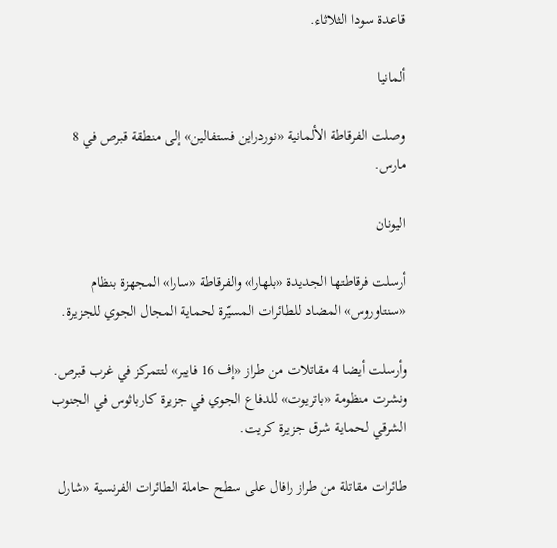قاعدة سودا الثلاثاء.

ألمانيا

وصلت الفرقاطة الألمانية «نوردراين فستفالين» إلى منطقة قبرص في 8 مارس.

اليونان

أرسلت فرقاطتها الجديدة «بلهارا» والفرقاطة «سارا» المجهزة بنظام «سنتاوروس» المضاد للطائرات المسيّرة لحماية المجال الجوي للجزيرة.

وأرسلت أيضا 4 مقاتلات من طراز «إف 16 فايبر» لتتمركز في غرب قبرص. ونشرت منظومة «باتريوت» للدفاع الجوي في جزيرة كارباثوس في الجنوب الشرقي لحماية شرق جزيرة كريت.

طائرات مقاتلة من طراز رافال على سطح حاملة الطائرات الفرنسية «شارل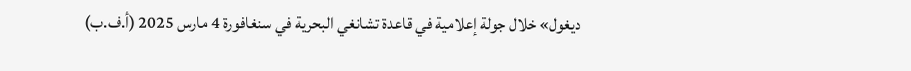ديغول» خلال جولة إعلامية في قاعدة تشانغي البحرية في سنغافورة 4 مارس 2025 (أ.ف.ب)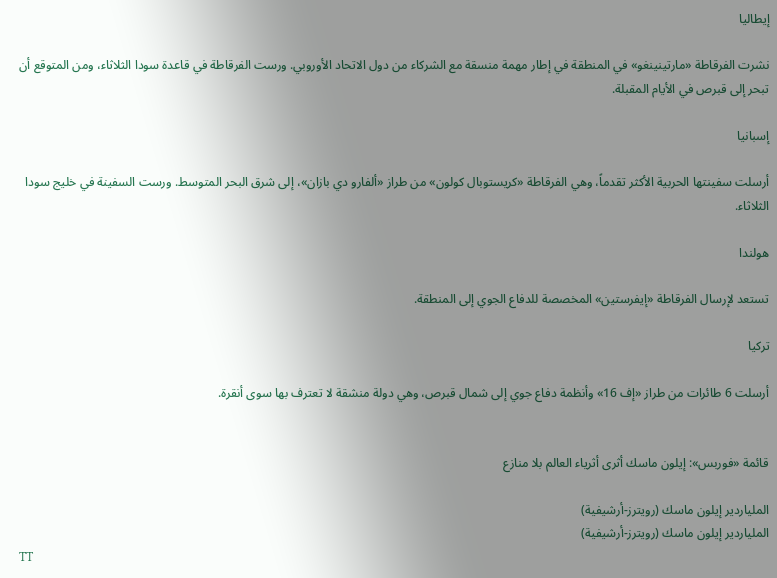إيطاليا

نشرت الفرقاطة «مارتينينغو» في المنطقة في إطار مهمة منسقة مع الشركاء من دول الاتحاد الأوروبي. ورست الفرقاطة في قاعدة سودا الثلاثاء، ومن المتوقع أن تبحر إلى قبرص في الأيام المقبلة.

إسبانيا

أرسلت سفينتها الحربية الأكثر تقدماً، وهي الفرقاطة «كريستوبال كولون» من طراز «ألفارو دي بازان»، إلى شرق البحر المتوسط. ورست السفينة في خليج سودا الثلاثاء.

هولندا

تستعد لإرسال الفرقاطة «إيفرستين» المخصصة للدفاع الجوي إلى المنطقة.

تركيا

أرسلت 6 طائرات من طراز «إف 16» وأنظمة دفاع جوي إلى شمال قبرص، وهي دولة منشقة لا تعترف بها سوى أنقرة.


قائمة «فوربس»: إيلون ماسك أثرى أثرياء العالم بلا منازع

الملياردير إيلون ماسك (رويترز-أرشيفية)
الملياردير إيلون ماسك (رويترز-أرشيفية)
TT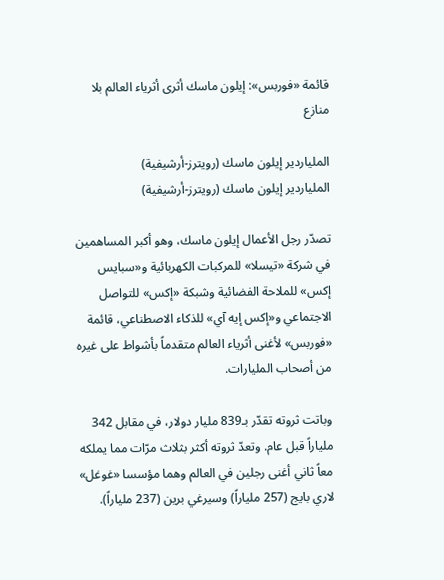قائمة «فوربس»: إيلون ماسك أثرى أثرياء العالم بلا منازع

الملياردير إيلون ماسك (رويترز-أرشيفية)
الملياردير إيلون ماسك (رويترز-أرشيفية)

تصدّر رجل الأعمال إيلون ماسك، وهو أكبر المساهمين في شركة «تيسلا» للمركبات الكهربائية و«سبايس إكس» للملاحة الفضائية وشبكة «إكس» للتواصل الاجتماعي و«إكس إيه آي» للذكاء الاصطناعي، قائمة «فوربس» لأغنى أثرياء العالم متقدماً بأشواط على غيره من أصحاب المليارات.

وباتت ثروته تقدّر بـ839 مليار دولار، في مقابل 342 ملياراً قبل عام. وتعدّ ثروته أكثر بثلاث مرّات مما يملكه معاً ثاني أغنى رجلين في العالم وهما مؤسسا «غوغل» لاري بايج (257 ملياراً) وسيرغي برين (237 ملياراً).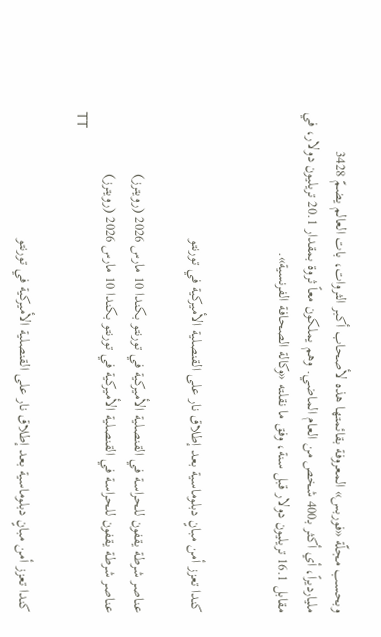وبحسب مجلّة «فوربس» المعروفة بقائمتها هذه لأصحاب أكبر الثروات، بات العالم يضمّ 3428 مليارديراً، أي أكثر بـ400 شخص من العام الماضي. وهم يملكون معاً ثروة بمقدار 20.1 تريليون دولار، في مقابل 16.1 تريليون دولار قبل سنة، وفق ما نقلته «وكالة الصحافة الفرنسية».


كندا تعزز أمن مبانٍ دبلوماسية بعد إطلاق نار على القنصلية الأميركية في تورنتو

عناصر شرطة يقفون للحراسة في القنصلية الأميركية في تورنتو بكندا 10 مارس 2026 (رويترز)
عناصر شرطة يقفون للحراسة في القنصلية الأميركية في تورنتو بكندا 10 مارس 2026 (رويترز)
TT

كندا تعزز أمن مبانٍ دبلوماسية بعد إطلاق نار على القنصلية الأميركية في تورنتو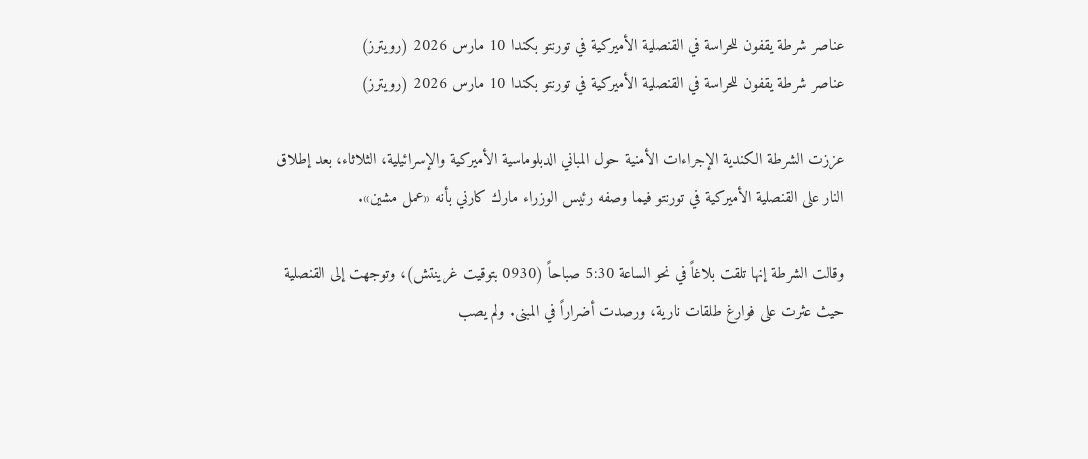عناصر شرطة يقفون للحراسة في القنصلية الأميركية في تورنتو بكندا 10 مارس 2026 (رويترز)
عناصر شرطة يقفون للحراسة في القنصلية الأميركية في تورنتو بكندا 10 مارس 2026 (رويترز)

عززت الشرطة الكندية الإجراءات الأمنية حول المباني الدبلوماسية الأميركية والإسرائيلية، الثلاثاء، بعد إطلاق النار على القنصلية الأميركية في تورنتو فيما وصفه رئيس الوزراء مارك كارني بأنه «عمل مشين».

وقالت الشرطة إنها تلقت بلاغاً في نحو الساعة 5:30 صباحاً (0930 بتوقيت غرينتش)، وتوجهت إلى القنصلية حيث عثرت على فوارغ طلقات نارية، ورصدت أضراراً في المبنى. ولم يصب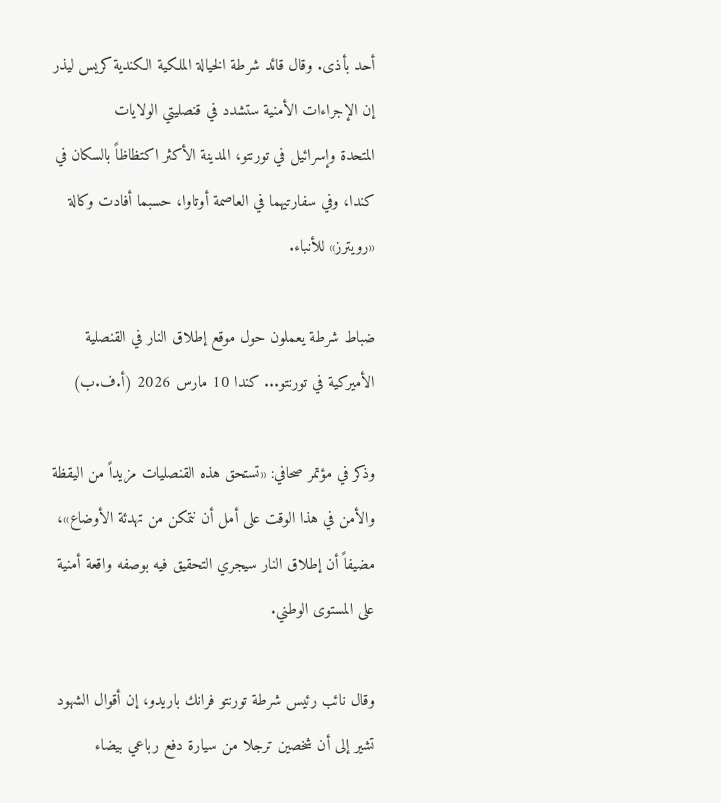أحد بأذى. وقال قائد شرطة الخيالة الملكية الكندية كريس ليذر إن الإجراءات الأمنية ستشدد في قنصليتي الولايات المتحدة ‌وإسرائيل في تورنتو، المدينة ‌الأكثر اكتظاظاً بالسكان في كندا، وفي ‌سفارتيهما في العاصمة أوتاوا، حسبما أفادت وكالة «رويترز» للأنباء.

ضباط شرطة يعملون حول موقع إطلاق النار في القنصلية الأميركية في تورنتو... كندا 10 مارس 2026 (أ.ف.ب)

وذكر في مؤتمر صحافي: «تستحق هذه القنصليات مزيداً من اليقظة والأمن في هذا الوقت على أمل أن نتمكن من تهدئة الأوضاع»، مضيفاً أن إطلاق النار سيجري التحقيق فيه بوصفه واقعة أمنية على المستوى الوطني.

وقال نائب رئيس شرطة تورنتو فرانك باريدو، إن أقوال الشهود تشير إلى أن شخصين ترجلا من سيارة دفع رباعي بيضاء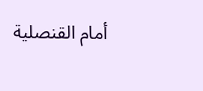أمام ‌القنصلية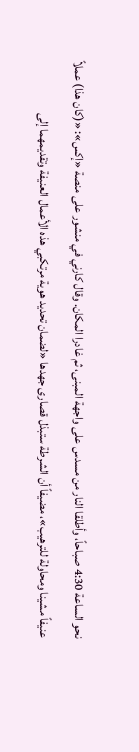نحو الساعة 4:30 صباحاً، ‌وأطلقا النار من مسدس على واجهة المبنى، ثم غادرا المكان. وقال كارني ‌في منشور على منصة «إكس»: «(كان هذا) عملاً عنيفاً ‌مشينا ومحاولة للترهيب»، مضيفاً أن الشرطة ستبذل قصارى جهدها «لضمان تحديد هوية مرتكبي هذه الأعمال العنيفة وتقديمهما إلى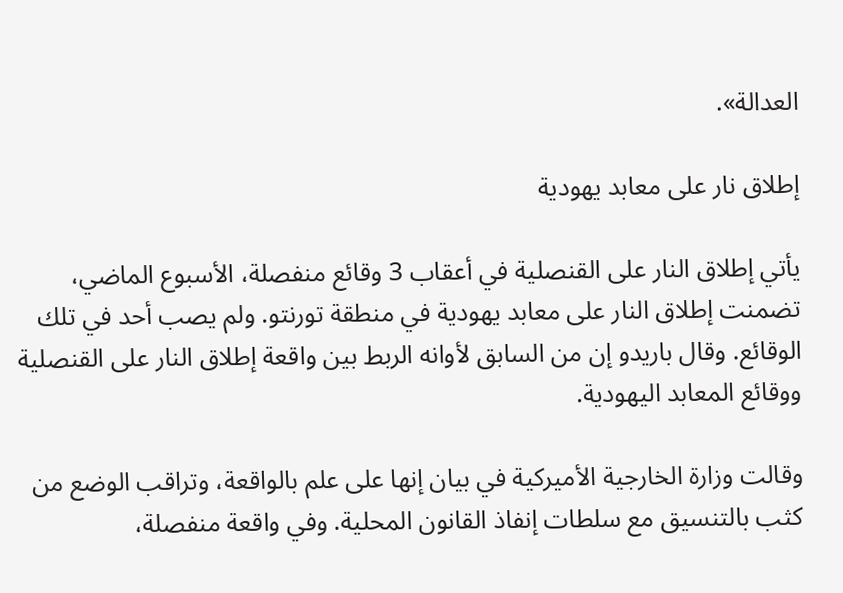العدالة».

إطلاق نار على معابد يهودية

يأتي إطلاق النار على القنصلية في أعقاب 3 وقائع منفصلة، الأسبوع الماضي، تضمنت إطلاق النار على معابد يهودية في منطقة تورنتو. ولم يصب أحد في تلك الوقائع. وقال باريدو إن من السابق لأوانه الربط بين واقعة إطلاق النار على القنصلية ووقائع المعابد اليهودية.

وقالت وزارة الخارجية الأميركية في بيان إنها على علم بالواقعة، وتراقب الوضع من كثب بالتنسيق مع سلطات إنفاذ القانون المحلية. وفي واقعة منفصلة،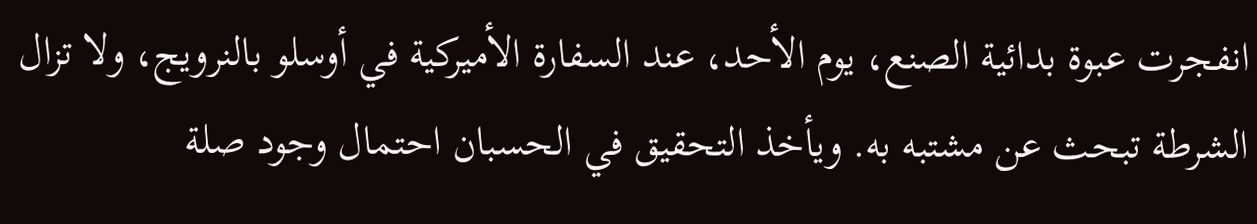انفجرت عبوة بدائية الصنع، يوم الأحد، عند السفارة الأميركية في أوسلو بالنرويج، ولا تزال الشرطة تبحث عن مشتبه به. ويأخذ التحقيق في الحسبان احتمال وجود صلة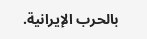بالحرب الإيرانية.